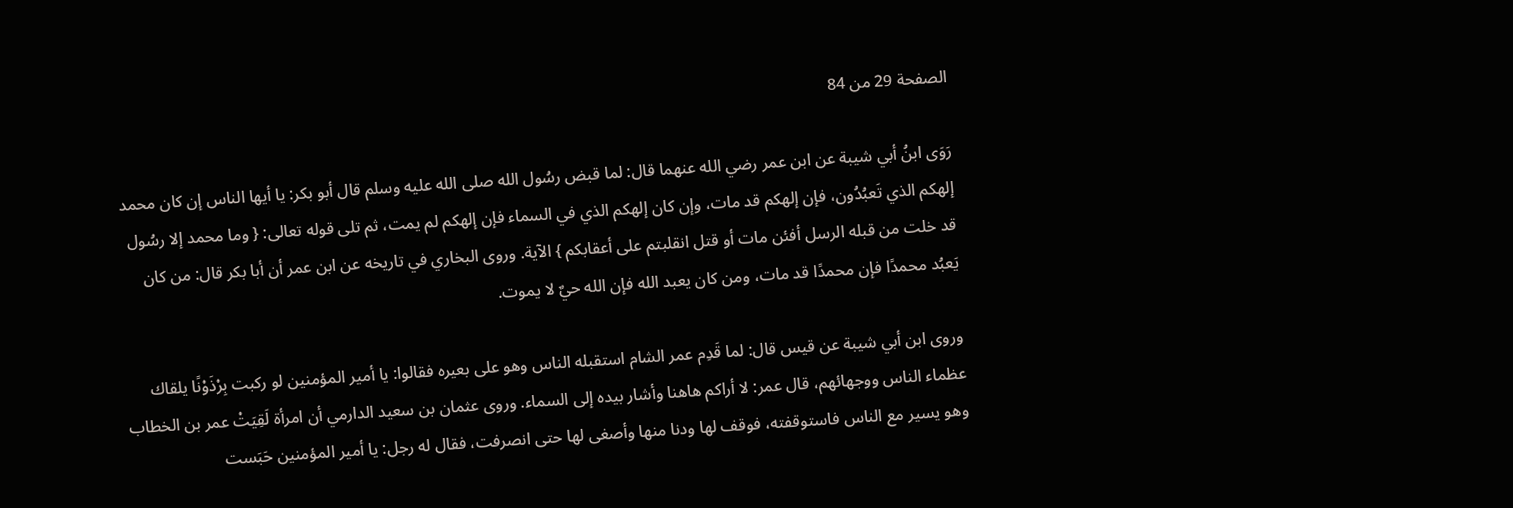الصفحة 29 من 84

رَوَى ابنُ أبي شيبة عن ابن عمر رضي الله عنهما قال: لما قبض رسُول الله صلى الله عليه وسلم قال أبو بكر: يا أيها الناس إن كان محمد إلهكم الذي تَعبُدُون، فإن إلهكم قد مات، وإن كان إلهكم الذي في السماء فإن إلهكم لم يمت، ثم تلى قوله تعالى: { وما محمد إلا رسُول قد خلت من قبله الرسل أفئن مات أو قتل انقلبتم على أعقابكم } الآية. وروى البخاري في تاريخه عن ابن عمر أن أبا بكر قال: من كان يَعبُد محمدًا فإن محمدًا قد مات، ومن كان يعبد الله فإن الله حيٌ لا يموت.

وروى ابن أبي شيبة عن قيس قال: لما قَدِم عمر الشام استقبله الناس وهو على بعيره فقالوا: يا أمير المؤمنين لو ركبت بِرْذَوْنًا يلقاك عظماء الناس ووجهائهم، قال عمر: لا أراكم هاهنا وأشار بيده إلى السماء. وروى عثمان بن سعيد الدارمي أن امرأة لَقِيَتْ عمر بن الخطاب وهو يسير مع الناس فاستوقفته، فوقف لها ودنا منها وأصغى لها حتى انصرفت، فقال له رجل: يا أمير المؤمنين حَبَست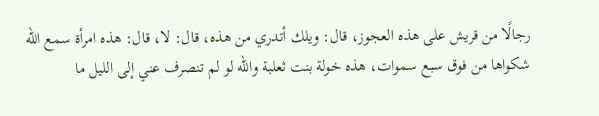رجالًا من قريش على هذه العجوز، قال: ويلك أتدري من هذه، قال: لا، قال: هذه امرأة سمع الله شكواها من فوق سبع سموات، هذه خولة بنت ثعلبة والله لو لم تنصرف عني إلى الليل ما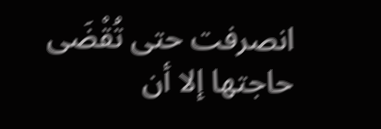انصرفت حتى تُقْضَى حاجتها إلا أن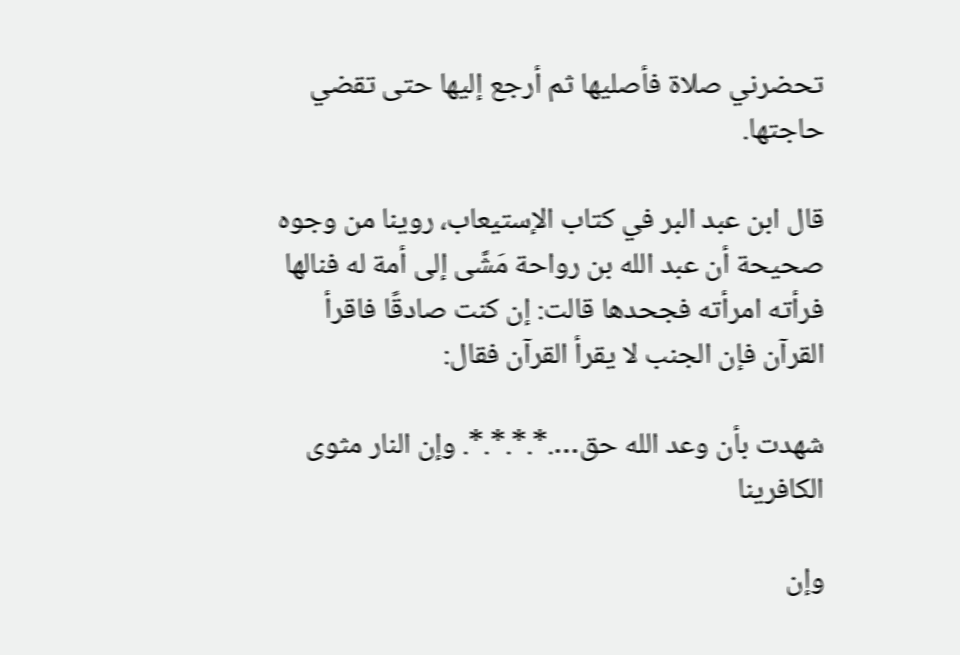تحضرني صلاة فأصليها ثم أرجع إليها حتى تقضي حاجتها.

قال ابن عبد البر في كتاب الإستيعاب، روينا من وجوه صحيحة أن عبد الله بن رواحة مَشَّى إلى أمة له فنالها فرأته امرأته فجحدها قالت: إن كنت صادقًا فاقرأ القرآن فإن الجنب لا يقرأ القرآن فقال:

شهدت بأن وعد الله حق….*.*.*.*. وإن النار مثوى الكافرينا

وإن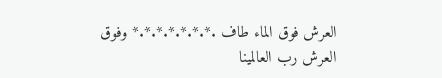العرش فوق الماء طاف .*.*.*.*.*.*.* وفوق العرش رب العالمينا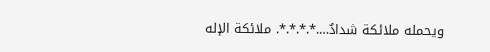ويحمله ملائكة شدادٌ….*.*.*.*. ملائكة الإله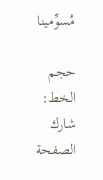مُسوِّمينا

حجم الخط:
شارك الصفحة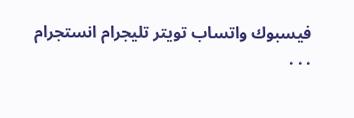فيسبوك واتساب تويتر تليجرام انستجرام
. . .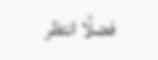فضلًا انتظر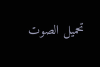تحميل الصوت